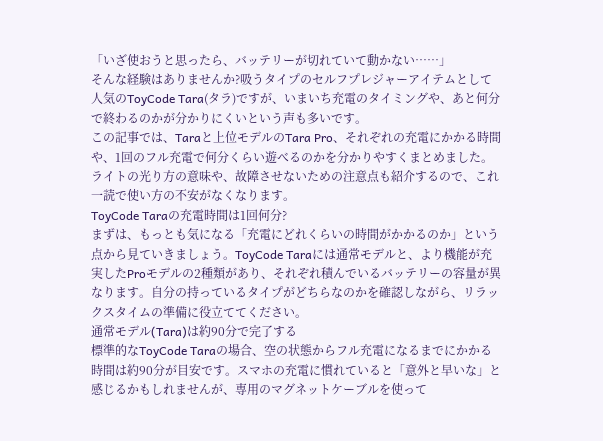「いざ使おうと思ったら、バッテリーが切れていて動かない……」
そんな経験はありませんか?吸うタイプのセルフプレジャーアイテムとして人気のToyCode Tara(タラ)ですが、いまいち充電のタイミングや、あと何分で終わるのかが分かりにくいという声も多いです。
この記事では、Taraと上位モデルのTara Pro、それぞれの充電にかかる時間や、1回のフル充電で何分くらい遊べるのかを分かりやすくまとめました。ライトの光り方の意味や、故障させないための注意点も紹介するので、これ一読で使い方の不安がなくなります。
ToyCode Taraの充電時間は1回何分?
まずは、もっとも気になる「充電にどれくらいの時間がかかるのか」という点から見ていきましょう。ToyCode Taraには通常モデルと、より機能が充実したProモデルの2種類があり、それぞれ積んでいるバッテリーの容量が異なります。自分の持っているタイプがどちらなのかを確認しながら、リラックスタイムの準備に役立ててください。
通常モデル(Tara)は約90分で完了する
標準的なToyCode Taraの場合、空の状態からフル充電になるまでにかかる時間は約90分が目安です。スマホの充電に慣れていると「意外と早いな」と感じるかもしれませんが、専用のマグネットケーブルを使って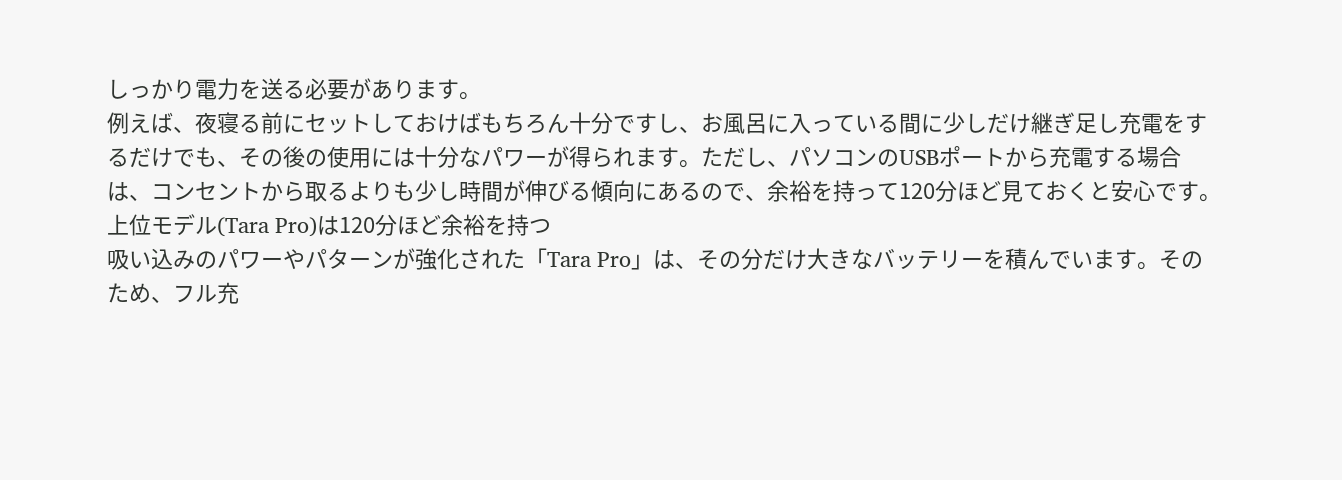しっかり電力を送る必要があります。
例えば、夜寝る前にセットしておけばもちろん十分ですし、お風呂に入っている間に少しだけ継ぎ足し充電をするだけでも、その後の使用には十分なパワーが得られます。ただし、パソコンのUSBポートから充電する場合は、コンセントから取るよりも少し時間が伸びる傾向にあるので、余裕を持って120分ほど見ておくと安心です。
上位モデル(Tara Pro)は120分ほど余裕を持つ
吸い込みのパワーやパターンが強化された「Tara Pro」は、その分だけ大きなバッテリーを積んでいます。そのため、フル充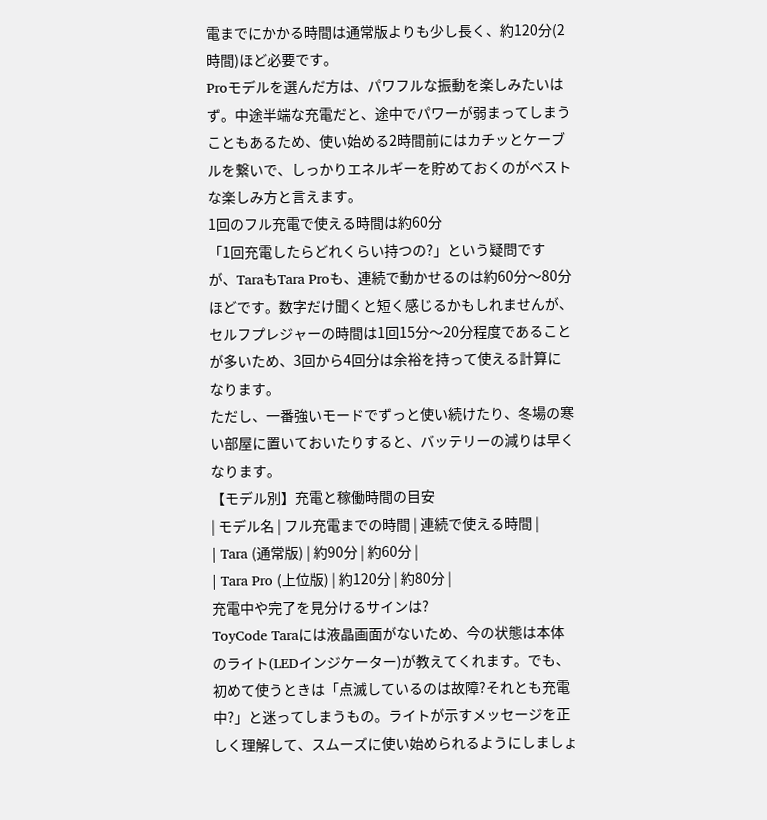電までにかかる時間は通常版よりも少し長く、約120分(2時間)ほど必要です。
Proモデルを選んだ方は、パワフルな振動を楽しみたいはず。中途半端な充電だと、途中でパワーが弱まってしまうこともあるため、使い始める2時間前にはカチッとケーブルを繋いで、しっかりエネルギーを貯めておくのがベストな楽しみ方と言えます。
1回のフル充電で使える時間は約60分
「1回充電したらどれくらい持つの?」という疑問ですが、TaraもTara Proも、連続で動かせるのは約60分〜80分ほどです。数字だけ聞くと短く感じるかもしれませんが、セルフプレジャーの時間は1回15分〜20分程度であることが多いため、3回から4回分は余裕を持って使える計算になります。
ただし、一番強いモードでずっと使い続けたり、冬場の寒い部屋に置いておいたりすると、バッテリーの減りは早くなります。
【モデル別】充電と稼働時間の目安
| モデル名 | フル充電までの時間 | 連続で使える時間 |
| Tara (通常版) | 約90分 | 約60分 |
| Tara Pro (上位版) | 約120分 | 約80分 |
充電中や完了を見分けるサインは?
ToyCode Taraには液晶画面がないため、今の状態は本体のライト(LEDインジケーター)が教えてくれます。でも、初めて使うときは「点滅しているのは故障?それとも充電中?」と迷ってしまうもの。ライトが示すメッセージを正しく理解して、スムーズに使い始められるようにしましょ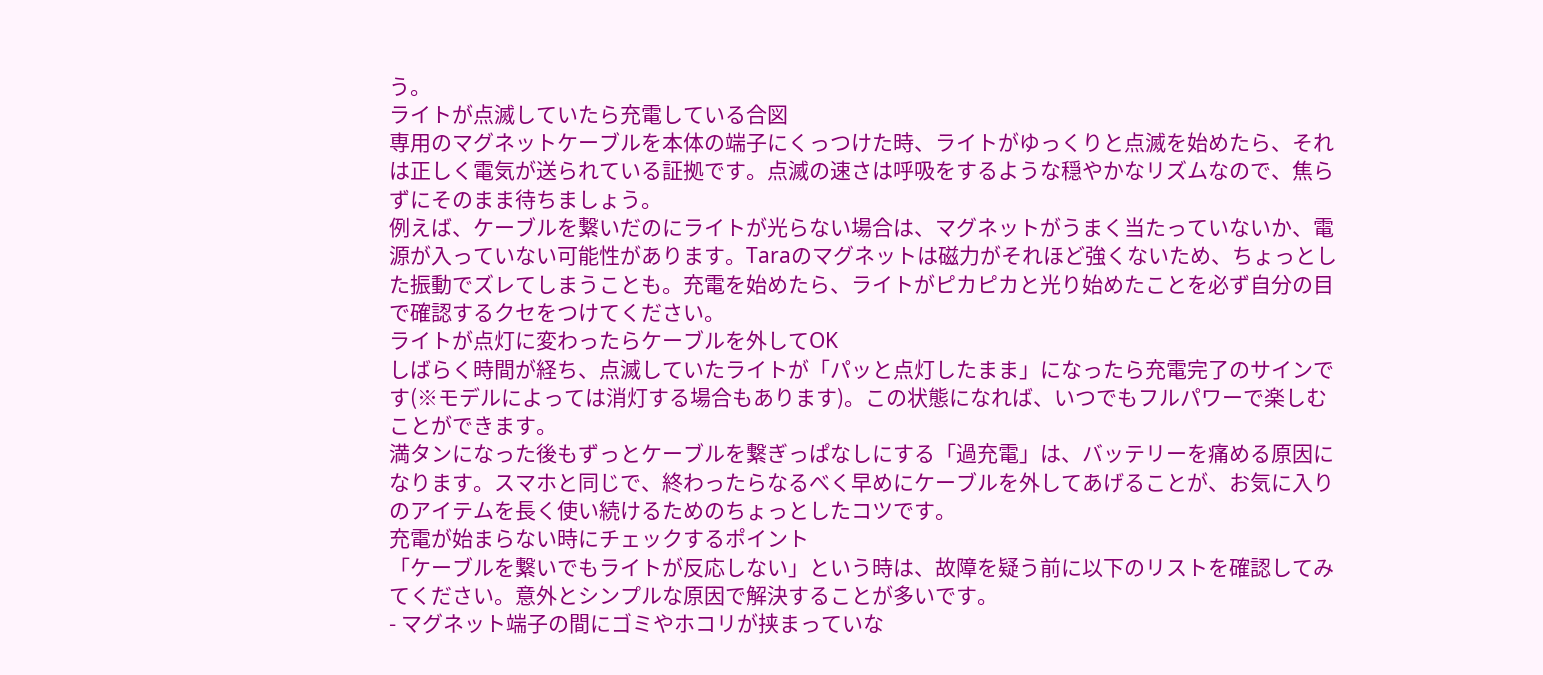う。
ライトが点滅していたら充電している合図
専用のマグネットケーブルを本体の端子にくっつけた時、ライトがゆっくりと点滅を始めたら、それは正しく電気が送られている証拠です。点滅の速さは呼吸をするような穏やかなリズムなので、焦らずにそのまま待ちましょう。
例えば、ケーブルを繋いだのにライトが光らない場合は、マグネットがうまく当たっていないか、電源が入っていない可能性があります。Taraのマグネットは磁力がそれほど強くないため、ちょっとした振動でズレてしまうことも。充電を始めたら、ライトがピカピカと光り始めたことを必ず自分の目で確認するクセをつけてください。
ライトが点灯に変わったらケーブルを外してOK
しばらく時間が経ち、点滅していたライトが「パッと点灯したまま」になったら充電完了のサインです(※モデルによっては消灯する場合もあります)。この状態になれば、いつでもフルパワーで楽しむことができます。
満タンになった後もずっとケーブルを繋ぎっぱなしにする「過充電」は、バッテリーを痛める原因になります。スマホと同じで、終わったらなるべく早めにケーブルを外してあげることが、お気に入りのアイテムを長く使い続けるためのちょっとしたコツです。
充電が始まらない時にチェックするポイント
「ケーブルを繋いでもライトが反応しない」という時は、故障を疑う前に以下のリストを確認してみてください。意外とシンプルな原因で解決することが多いです。
- マグネット端子の間にゴミやホコリが挟まっていな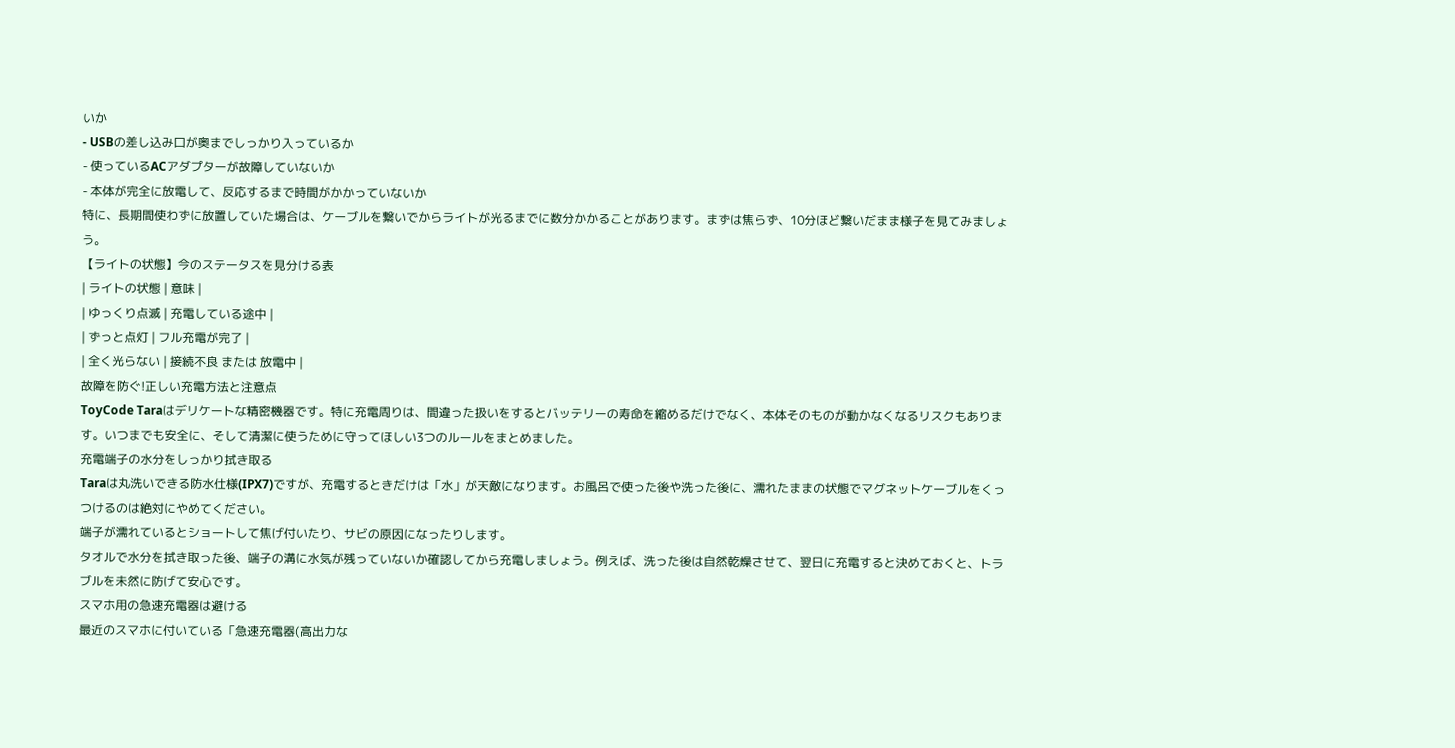いか
- USBの差し込み口が奥までしっかり入っているか
- 使っているACアダプターが故障していないか
- 本体が完全に放電して、反応するまで時間がかかっていないか
特に、長期間使わずに放置していた場合は、ケーブルを繋いでからライトが光るまでに数分かかることがあります。まずは焦らず、10分ほど繋いだまま様子を見てみましょう。
【ライトの状態】今のステータスを見分ける表
| ライトの状態 | 意味 |
| ゆっくり点滅 | 充電している途中 |
| ずっと点灯 | フル充電が完了 |
| 全く光らない | 接続不良 または 放電中 |
故障を防ぐ!正しい充電方法と注意点
ToyCode Taraはデリケートな精密機器です。特に充電周りは、間違った扱いをするとバッテリーの寿命を縮めるだけでなく、本体そのものが動かなくなるリスクもあります。いつまでも安全に、そして清潔に使うために守ってほしい3つのルールをまとめました。
充電端子の水分をしっかり拭き取る
Taraは丸洗いできる防水仕様(IPX7)ですが、充電するときだけは「水」が天敵になります。お風呂で使った後や洗った後に、濡れたままの状態でマグネットケーブルをくっつけるのは絶対にやめてください。
端子が濡れているとショートして焦げ付いたり、サビの原因になったりします。
タオルで水分を拭き取った後、端子の溝に水気が残っていないか確認してから充電しましょう。例えば、洗った後は自然乾燥させて、翌日に充電すると決めておくと、トラブルを未然に防げて安心です。
スマホ用の急速充電器は避ける
最近のスマホに付いている「急速充電器(高出力な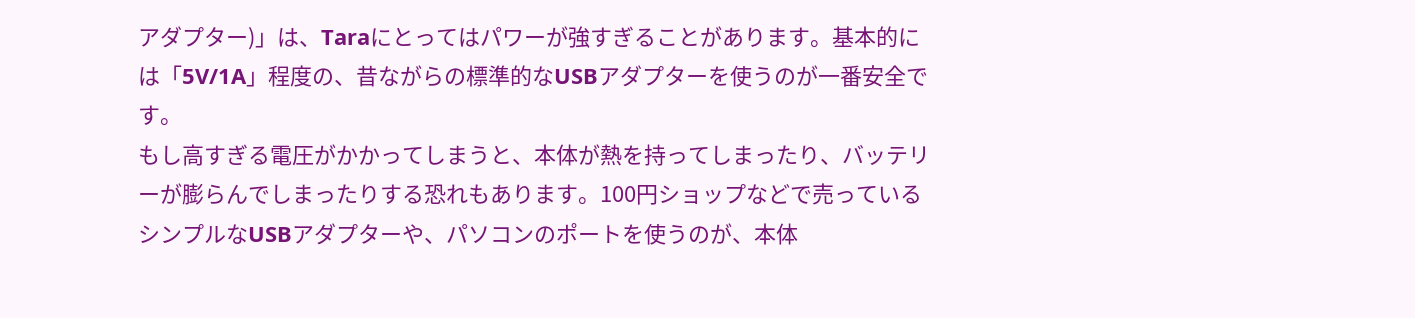アダプター)」は、Taraにとってはパワーが強すぎることがあります。基本的には「5V/1A」程度の、昔ながらの標準的なUSBアダプターを使うのが一番安全です。
もし高すぎる電圧がかかってしまうと、本体が熱を持ってしまったり、バッテリーが膨らんでしまったりする恐れもあります。100円ショップなどで売っているシンプルなUSBアダプターや、パソコンのポートを使うのが、本体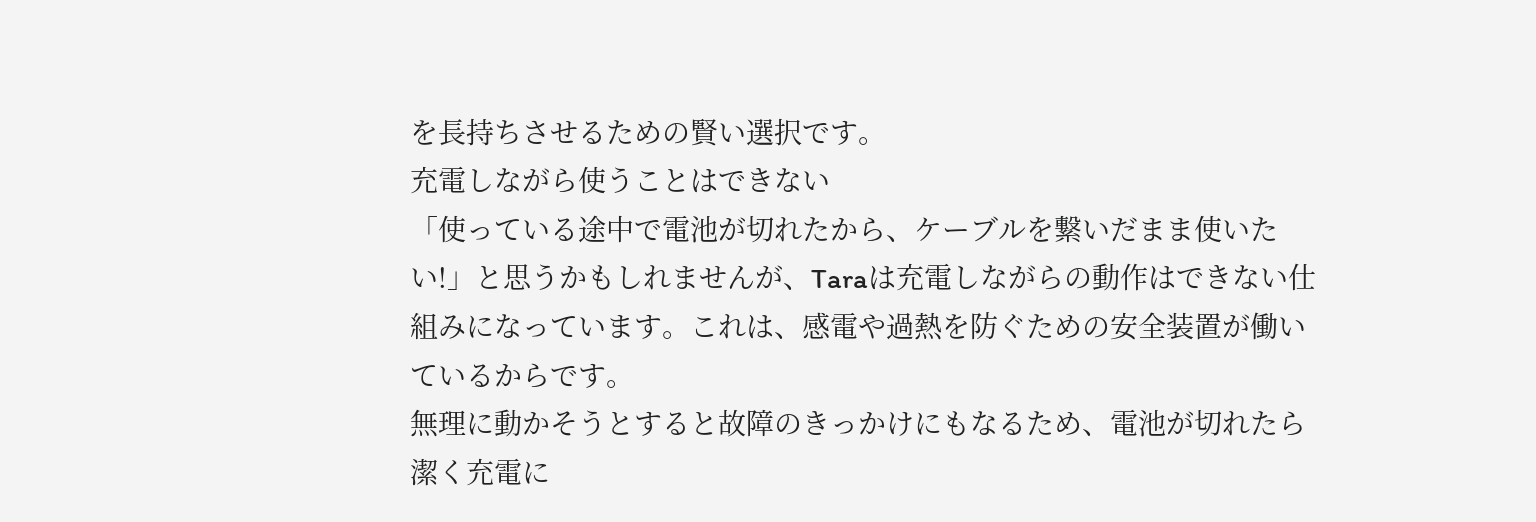を長持ちさせるための賢い選択です。
充電しながら使うことはできない
「使っている途中で電池が切れたから、ケーブルを繋いだまま使いたい!」と思うかもしれませんが、Taraは充電しながらの動作はできない仕組みになっています。これは、感電や過熱を防ぐための安全装置が働いているからです。
無理に動かそうとすると故障のきっかけにもなるため、電池が切れたら潔く充電に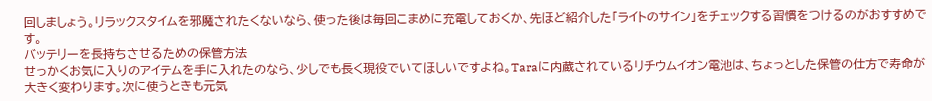回しましょう。リラックスタイムを邪魔されたくないなら、使った後は毎回こまめに充電しておくか、先ほど紹介した「ライトのサイン」をチェックする習慣をつけるのがおすすめです。
バッテリーを長持ちさせるための保管方法
せっかくお気に入りのアイテムを手に入れたのなら、少しでも長く現役でいてほしいですよね。Taraに内蔵されているリチウムイオン電池は、ちょっとした保管の仕方で寿命が大きく変わります。次に使うときも元気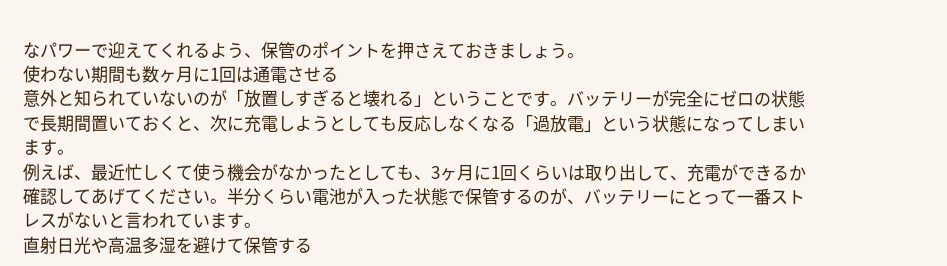なパワーで迎えてくれるよう、保管のポイントを押さえておきましょう。
使わない期間も数ヶ月に1回は通電させる
意外と知られていないのが「放置しすぎると壊れる」ということです。バッテリーが完全にゼロの状態で長期間置いておくと、次に充電しようとしても反応しなくなる「過放電」という状態になってしまいます。
例えば、最近忙しくて使う機会がなかったとしても、3ヶ月に1回くらいは取り出して、充電ができるか確認してあげてください。半分くらい電池が入った状態で保管するのが、バッテリーにとって一番ストレスがないと言われています。
直射日光や高温多湿を避けて保管する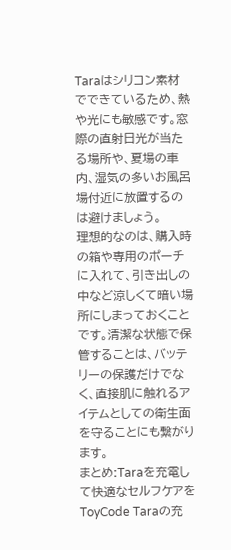Taraはシリコン素材でできているため、熱や光にも敏感です。窓際の直射日光が当たる場所や、夏場の車内、湿気の多いお風呂場付近に放置するのは避けましょう。
理想的なのは、購入時の箱や専用のポーチに入れて、引き出しの中など涼しくて暗い場所にしまっておくことです。清潔な状態で保管することは、バッテリーの保護だけでなく、直接肌に触れるアイテムとしての衛生面を守ることにも繋がります。
まとめ:Taraを充電して快適なセルフケアを
ToyCode Taraの充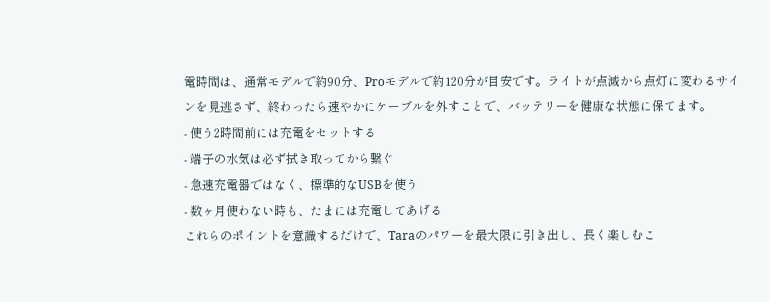電時間は、通常モデルで約90分、Proモデルで約120分が目安です。ライトが点滅から点灯に変わるサインを見逃さず、終わったら速やかにケーブルを外すことで、バッテリーを健康な状態に保てます。
- 使う2時間前には充電をセットする
- 端子の水気は必ず拭き取ってから繋ぐ
- 急速充電器ではなく、標準的なUSBを使う
- 数ヶ月使わない時も、たまには充電してあげる
これらのポイントを意識するだけで、Taraのパワーを最大限に引き出し、長く楽しむこ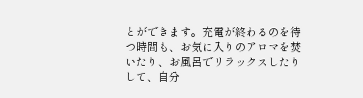とができます。充電が終わるのを待つ時間も、お気に入りのアロマを焚いたり、お風呂でリラックスしたりして、自分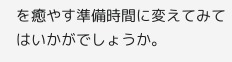を癒やす準備時間に変えてみてはいかがでしょうか。